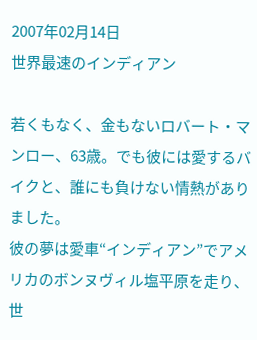2007年02月14日
世界最速のインディアン

若くもなく、金もないロバート・マンロー、63歳。でも彼には愛するバイクと、誰にも負けない情熱がありました。
彼の夢は愛車“インディアン”でアメリカのボンヌヴィル塩平原を走り、世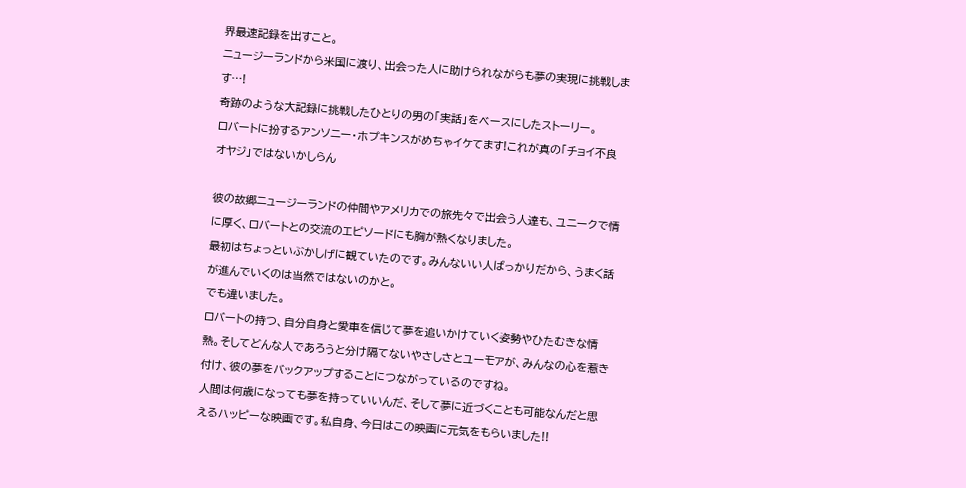界最速記録を出すこと。
ニュージーランドから米国に渡り、出会った人に助けられながらも夢の実現に挑戦します…!
奇跡のような大記録に挑戦したひとりの男の「実話」をベースにしたストーリー。
ロバートに扮するアンソニー・ホプキンスがめちゃイケてます!これが真の「チョイ不良オヤジ」ではないかしらん

彼の故郷ニュージーランドの仲間やアメリカでの旅先々で出会う人達も、ユニークで情に厚く、ロバートとの交流のエピソードにも胸が熱くなりました。
最初はちょっといぶかしげに観ていたのです。みんないい人ばっかりだから、うまく話が進んでいくのは当然ではないのかと。
でも違いました。
ロバートの持つ、自分自身と愛車を信じて夢を追いかけていく姿勢やひたむきな情熱。そしてどんな人であろうと分け隔てないやさしさとユーモアが、みんなの心を惹き付け、彼の夢をバックアップすることにつながっているのですね。
人間は何歳になっても夢を持っていいんだ、そして夢に近づくことも可能なんだと思えるハッピーな映画です。私自身、今日はこの映画に元気をもらいました!!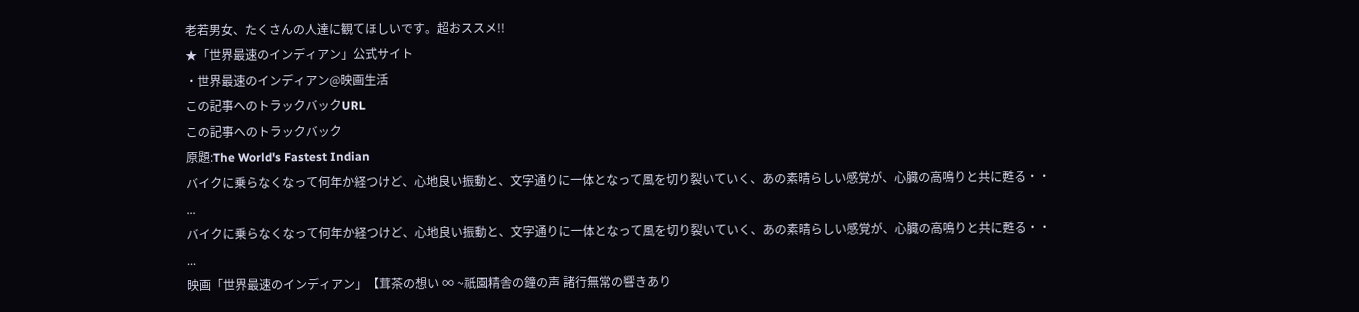老若男女、たくさんの人達に観てほしいです。超おススメ!!
★「世界最速のインディアン」公式サイト
・世界最速のインディアン@映画生活
この記事へのトラックバックURL
この記事へのトラックバック
原題:The World's Fastest Indian
バイクに乗らなくなって何年か経つけど、心地良い振動と、文字通りに一体となって風を切り裂いていく、あの素晴らしい感覚が、心臓の高鳴りと共に甦る・・
...
バイクに乗らなくなって何年か経つけど、心地良い振動と、文字通りに一体となって風を切り裂いていく、あの素晴らしい感覚が、心臓の高鳴りと共に甦る・・
...
映画「世界最速のインディアン」【茸茶の想い ∞ ~祇園精舎の鐘の声 諸行無常の響きあり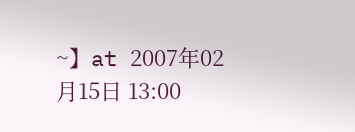~】at 2007年02月15日 13:00